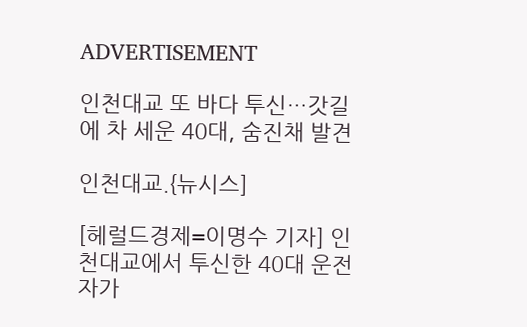ADVERTISEMENT

인천대교 또 바다 투신…갓길에 차 세운 40대, 숨진채 발견

인천대교.{뉴시스]

[헤럴드경제=이명수 기자] 인천대교에서 투신한 40대 운전자가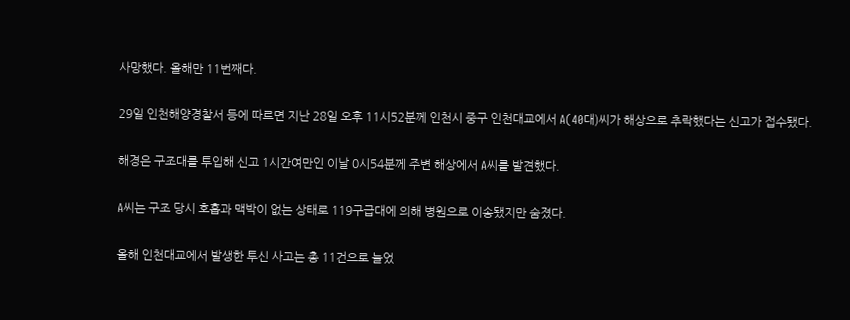사망했다. 올해만 11번째다.

29일 인천해양경찰서 등에 따르면 지난 28일 오후 11시52분께 인천시 중구 인천대교에서 A(40대)씨가 해상으로 추락했다는 신고가 접수됐다.

해경은 구조대를 투입해 신고 1시간여만인 이날 0시54분께 주변 해상에서 A씨를 발견했다.

A씨는 구조 당시 호흡과 맥박이 없는 상태로 119구급대에 의해 병원으로 이송됐지만 숨졌다.

올해 인천대교에서 발생한 투신 사고는 총 11건으로 늘었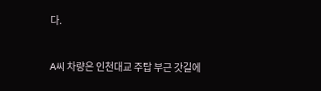다.

A씨 차량은 인천대교 주탑 부근 갓길에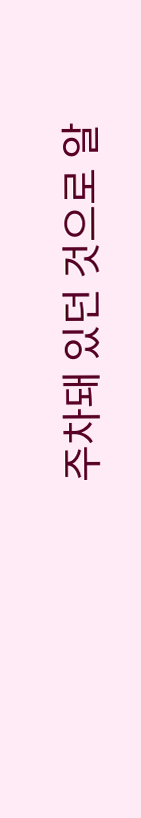주차돼 있던 것으로 알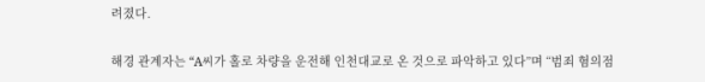려졌다.

해경 관계자는 “A씨가 홀로 차량을 운전해 인천대교로 온 것으로 파악하고 있다”며 “범죄 혐의점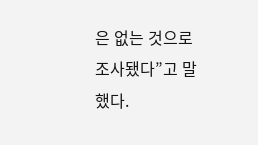은 없는 것으로 조사됐다”고 말했다.